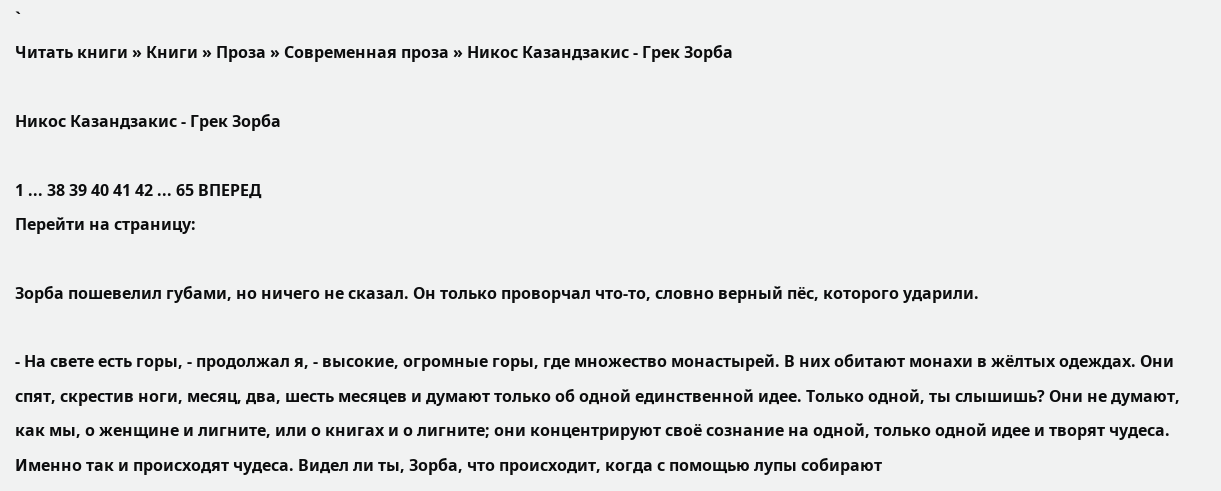`
Читать книги » Книги » Проза » Современная проза » Никос Казандзакис - Грек Зорба

Никос Казандзакис - Грек Зорба

1 ... 38 39 40 41 42 ... 65 ВПЕРЕД
Перейти на страницу:

Зорба пошевелил губами, но ничего не сказал. Он только проворчал что-то, словно верный пёс, которого ударили.

- На свете есть горы, - продолжал я, - высокие, огромные горы, где множество монастырей. В них обитают монахи в жёлтых одеждах. Они спят, скрестив ноги, месяц, два, шесть месяцев и думают только об одной единственной идее. Только одной, ты слышишь? Они не думают, как мы, о женщине и лигните, или о книгах и о лигните; они концентрируют своё сознание на одной, только одной идее и творят чудеса. Именно так и происходят чудеса. Видел ли ты, Зорба, что происходит, когда с помощью лупы собирают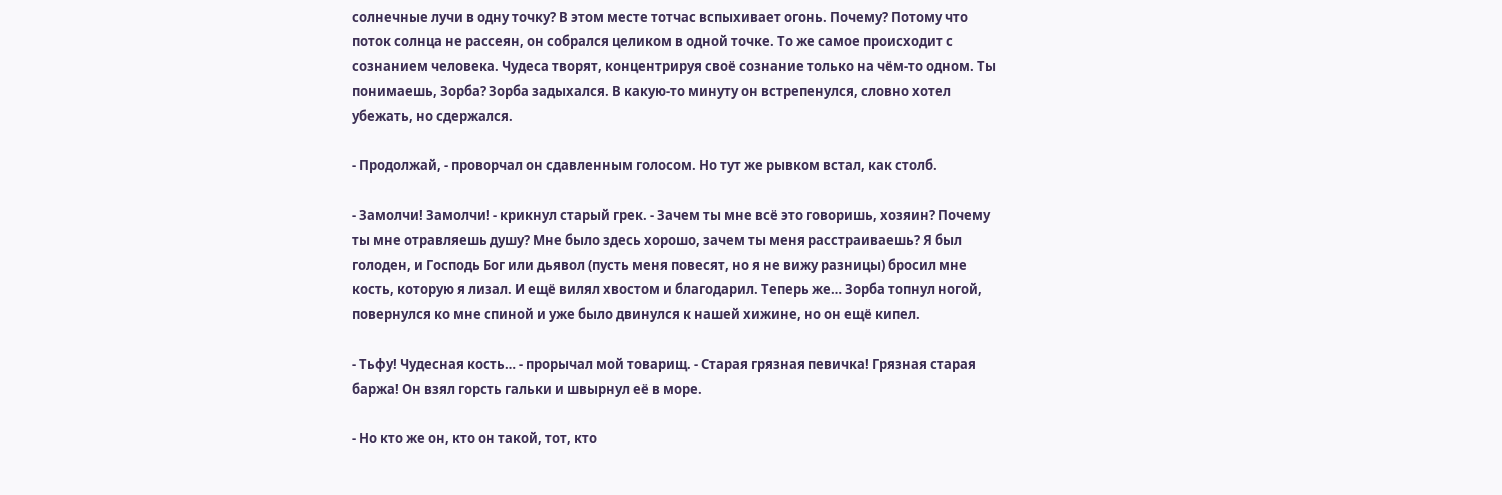солнечные лучи в одну точку? В этом месте тотчас вспыхивает огонь. Почему? Потому что поток солнца не рассеян, он собрался целиком в одной точке. То же самое происходит с сознанием человека. Чудеса творят, концентрируя своё сознание только на чём-то одном. Ты понимаешь, Зорба? Зорба задыхался. В какую-то минуту он встрепенулся, словно хотел убежать, но сдержался.

- Продолжай, - проворчал он сдавленным голосом. Но тут же рывком встал, как столб.

- Замолчи! Замолчи! - крикнул старый грек. - Зачем ты мне всё это говоришь, хозяин? Почему ты мне отравляешь душу? Мне было здесь хорошо, зачем ты меня расстраиваешь? Я был голоден, и Господь Бог или дьявол (пусть меня повесят, но я не вижу разницы) бросил мне кость, которую я лизал. И ещё вилял хвостом и благодарил. Теперь же… Зорба топнул ногой, повернулся ко мне спиной и уже было двинулся к нашей хижине, но он ещё кипел.

- Тьфу! Чудесная кость… - прорычал мой товарищ. - Старая грязная певичка! Грязная старая баржа! Он взял горсть гальки и швырнул её в море.

- Но кто же он, кто он такой, тот, кто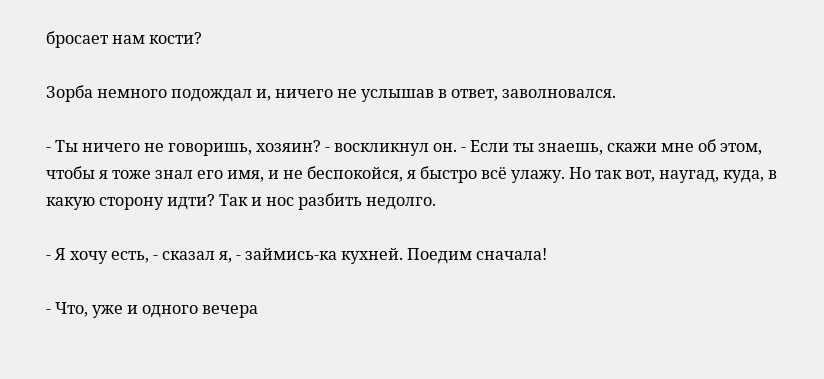бросает нам кости?

Зорба немного подождал и, ничего не услышав в ответ, заволновался.

- Ты ничего не говоришь, хозяин? - воскликнул он. - Если ты знаешь, скажи мне об этом, чтобы я тоже знал его имя, и не беспокойся, я быстро всё улажу. Но так вот, наугад, куда, в какую сторону идти? Так и нос разбить недолго.

- Я хочу есть, - сказал я, - займись-ка кухней. Поедим сначала!

- Что, уже и одного вечера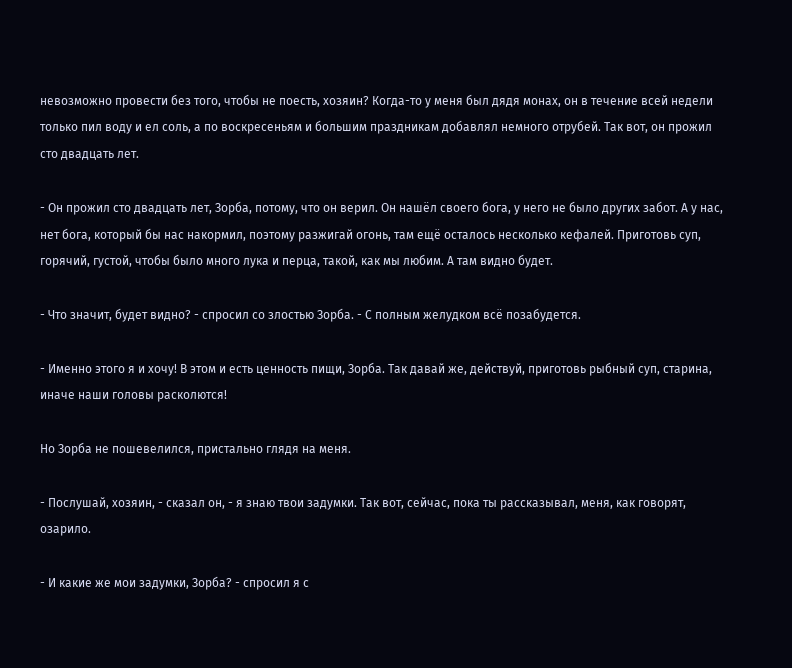невозможно провести без того, чтобы не поесть, хозяин? Когда-то у меня был дядя монах, он в течение всей недели только пил воду и ел соль, а по воскресеньям и большим праздникам добавлял немного отрубей. Так вот, он прожил сто двадцать лет.

- Он прожил сто двадцать лет, Зорба, потому, что он верил. Он нашёл своего бога, у него не было других забот. А у нас, нет бога, который бы нас накормил, поэтому разжигай огонь, там ещё осталось несколько кефалей. Приготовь суп, горячий, густой, чтобы было много лука и перца, такой, как мы любим. А там видно будет.

- Что значит, будет видно? - спросил со злостью Зорба. - С полным желудком всё позабудется.

- Именно этого я и хочу! В этом и есть ценность пищи, Зорба. Так давай же, действуй, приготовь рыбный суп, старина, иначе наши головы расколются!

Но Зорба не пошевелился, пристально глядя на меня.

- Послушай, хозяин, - сказал он, - я знаю твои задумки. Так вот, сейчас, пока ты рассказывал, меня, как говорят, озарило.

- И какие же мои задумки, Зорба? - спросил я с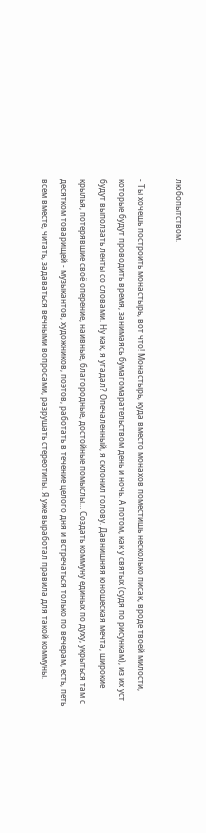любопытством.

- Ты хочешь построить монастырь, вот что! Монастырь, куда вместо монахов поместишь несколько писак, вроде твоей милости, которые будут проводить время, занимаясь бумагомарательством день и ночь. А потом, как у святых (судя по рисункам), из их уст будут выползать ленты со словами. Ну как, я угадал? Опечаленный, я склонил голову. Давнишняя юношеская мечта, широкие крылья, потерявшие своё оперение, наивные, благородные, достойные помыслы… Создать коммуну единых по духу, укрыться там с десятком товарищей - музыкантов, художников, поэтов, работать в течение целого дня и встречаться только по вечерам, есть, петь всем вместе, читать, задаваться вечными вопросами, разрушать стереотипы. Я уже выработал правила для такой коммуны.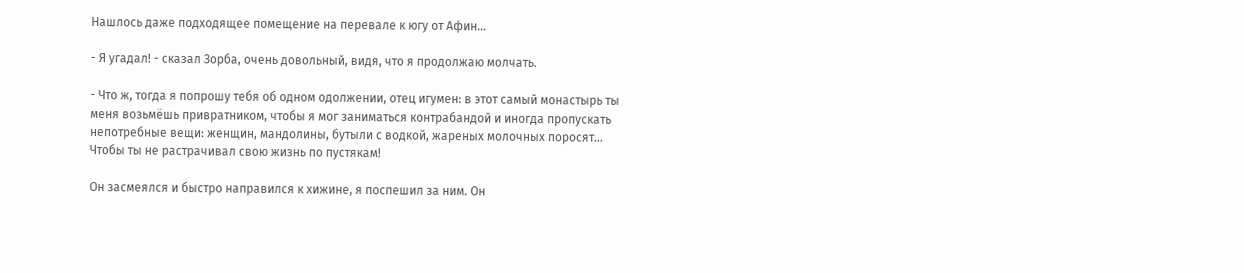Нашлось даже подходящее помещение на перевале к югу от Афин…

- Я угадал! - сказал Зорба, очень довольный, видя, что я продолжаю молчать.

- Что ж, тогда я попрошу тебя об одном одолжении, отец игумен: в этот самый монастырь ты меня возьмёшь привратником, чтобы я мог заниматься контрабандой и иногда пропускать непотребные вещи: женщин, мандолины, бутыли с водкой, жареных молочных поросят… Чтобы ты не растрачивал свою жизнь по пустякам!

Он засмеялся и быстро направился к хижине, я поспешил за ним. Он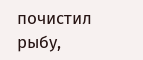почистил рыбу,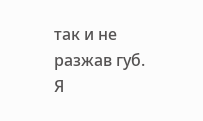так и не разжав губ. Я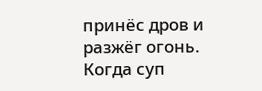принёс дров и разжёг огонь. Когда суп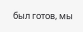был готов, мы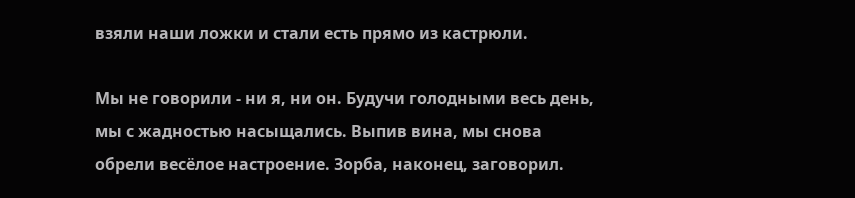взяли наши ложки и стали есть прямо из кастрюли.

Мы не говорили - ни я, ни он. Будучи голодными весь день, мы с жадностью насыщались. Выпив вина, мы снова обрели весёлое настроение. Зорба, наконец, заговорил.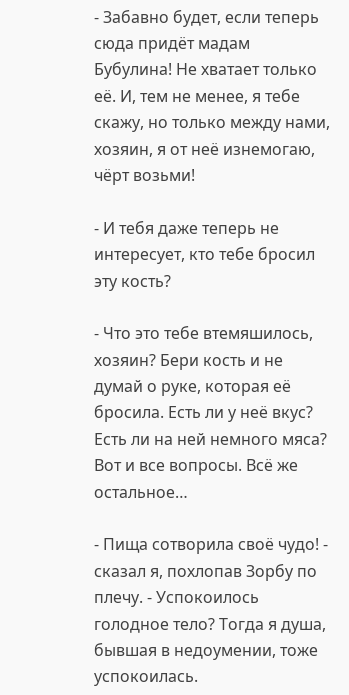- Забавно будет, если теперь сюда придёт мадам Бубулина! Не хватает только её. И, тем не менее, я тебе скажу, но только между нами, хозяин, я от неё изнемогаю, чёрт возьми!

- И тебя даже теперь не интересует, кто тебе бросил эту кость?

- Что это тебе втемяшилось, хозяин? Бери кость и не думай о руке, которая её бросила. Есть ли у неё вкус? Есть ли на ней немного мяса? Вот и все вопросы. Всё же остальное…

- Пища сотворила своё чудо! - сказал я, похлопав Зорбу по плечу. - Успокоилось голодное тело? Тогда я душа, бывшая в недоумении, тоже успокоилась.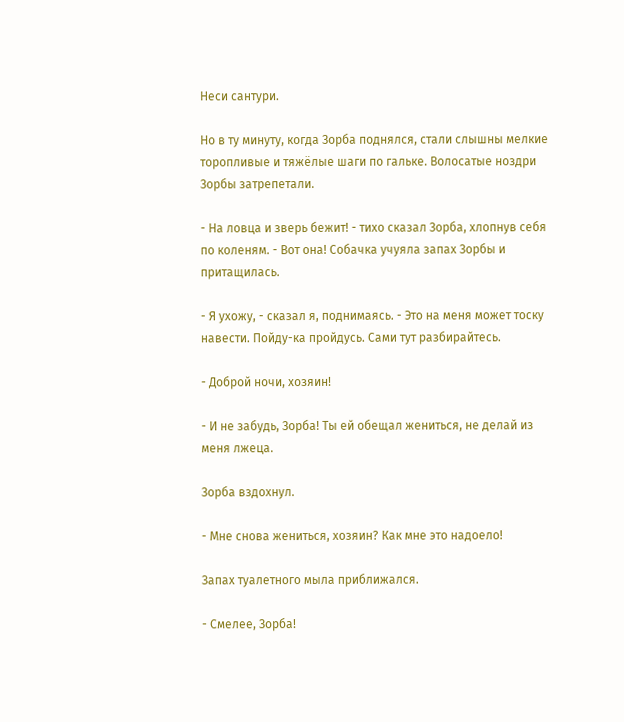Неси сантури.

Но в ту минуту, когда Зорба поднялся, стали слышны мелкие торопливые и тяжёлые шаги по гальке. Волосатые ноздри Зорбы затрепетали.

- На ловца и зверь бежит! - тихо сказал Зорба, хлопнув себя по коленям. - Вот она! Собачка учуяла запах Зорбы и притащилась.

- Я ухожу, - сказал я, поднимаясь. - Это на меня может тоску навести. Пойду-ка пройдусь. Сами тут разбирайтесь.

- Доброй ночи, хозяин!

- И не забудь, Зорба! Ты ей обещал жениться, не делай из меня лжеца.

Зорба вздохнул.

- Мне снова жениться, хозяин? Как мне это надоело!

Запах туалетного мыла приближался.

- Смелее, Зорба!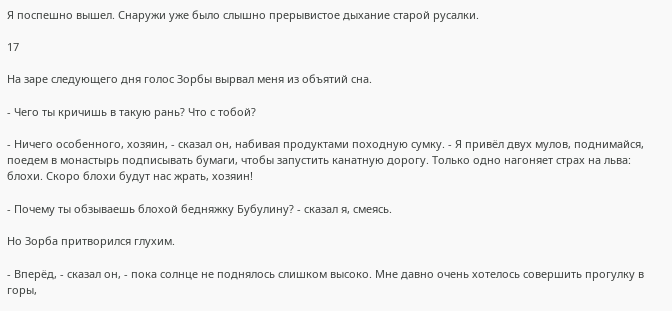Я поспешно вышел. Снаружи уже было слышно прерывистое дыхание старой русалки.

17

На заре следующего дня голос Зорбы вырвал меня из объятий сна.

- Чего ты кричишь в такую рань? Что с тобой?

- Ничего особенного, хозяин, - сказал он, набивая продуктами походную сумку. - Я привёл двух мулов, поднимайся, поедем в монастырь подписывать бумаги, чтобы запустить канатную дорогу. Только одно нагоняет страх на льва: блохи. Скоро блохи будут нас жрать, хозяин!

- Почему ты обзываешь блохой бедняжку Бубулину? - сказал я, смеясь.

Но Зорба притворился глухим.

- Вперёд, - сказал он, - пока солнце не поднялось слишком высоко. Мне давно очень хотелось совершить прогулку в горы,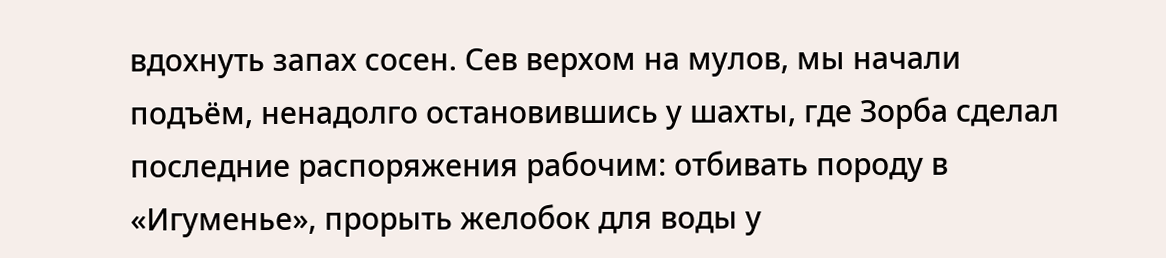вдохнуть запах сосен. Сев верхом на мулов, мы начали подъём, ненадолго остановившись у шахты, где Зорба сделал последние распоряжения рабочим: отбивать породу в «Игуменье», прорыть желобок для воды у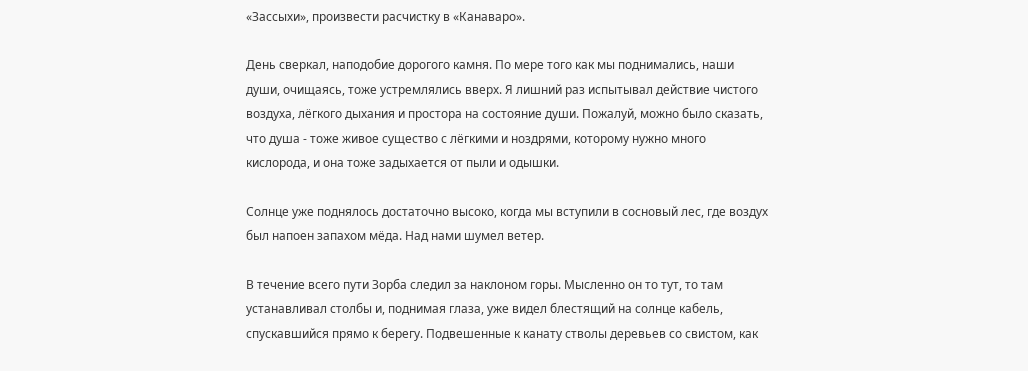«Зассыхи», произвести расчистку в «Канаваро».

День сверкал, наподобие дорогого камня. По мере того как мы поднимались, наши души, очищаясь, тоже устремлялись вверх. Я лишний раз испытывал действие чистого воздуха, лёгкого дыхания и простора на состояние души. Пожалуй, можно было сказать, что душа - тоже живое существо с лёгкими и ноздрями, которому нужно много кислорода, и она тоже задыхается от пыли и одышки.

Солнце уже поднялось достаточно высоко, когда мы вступили в сосновый лес, где воздух был напоен запахом мёда. Над нами шумел ветер.

В течение всего пути Зорба следил за наклоном горы. Мысленно он то тут, то там устанавливал столбы и, поднимая глаза, уже видел блестящий на солнце кабель, спускавшийся прямо к берегу. Подвешенные к канату стволы деревьев со свистом, как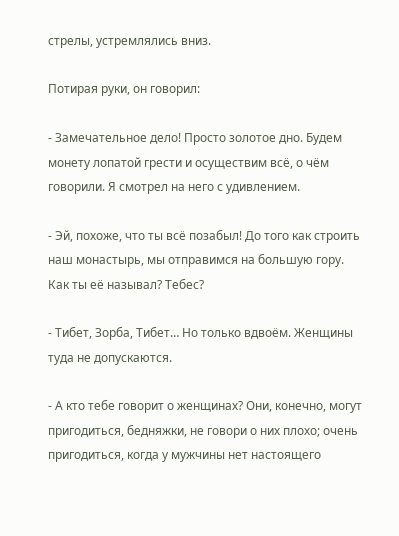стрелы, устремлялись вниз.

Потирая руки, он говорил:

- Замечательное дело! Просто золотое дно. Будем монету лопатой грести и осуществим всё, о чём говорили. Я смотрел на него с удивлением.

- Эй, похоже, что ты всё позабыл! До того как строить наш монастырь, мы отправимся на большую гору. Как ты её называл? Тебес?

- Тибет, Зорба, Тибет… Но только вдвоём. Женщины туда не допускаются.

- А кто тебе говорит о женщинах? Они, конечно, могут пригодиться, бедняжки, не говори о них плохо; очень пригодиться, когда у мужчины нет настоящего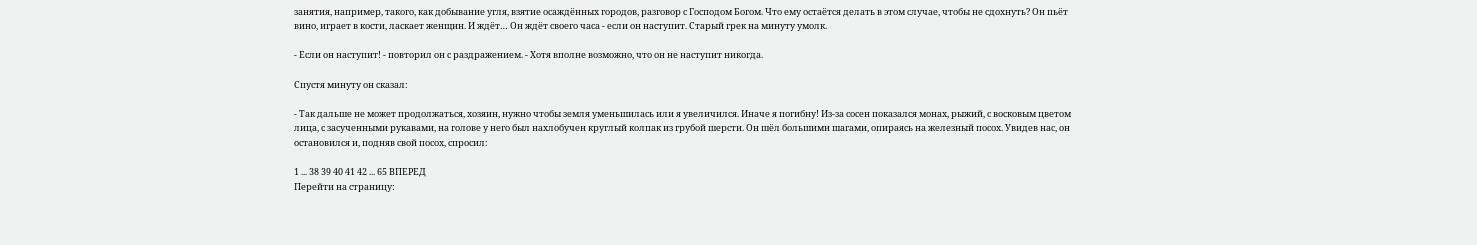занятия, например, такого, как добывание угля, взятие осаждённых городов, разговор с Господом Богом. Что ему остаётся делать в этом случае, чтобы не сдохнуть? Он пьёт вино, играет в кости, ласкает женщин. И ждёт… Он ждёт своего часа - если он наступит. Старый грек на минуту умолк.

- Если он наступит! - повторил он с раздражением. - Хотя вполне возможно, что он не наступит никогда.

Спустя минуту он сказал:

- Так дальше не может продолжаться, хозяин, нужно чтобы земля уменьшилась или я увеличился. Иначе я погибну! Из-за сосен показался монах, рыжий, с восковым цветом лица, с засученными рукавами, на голове у него был нахлобучен круглый колпак из грубой шерсти. Он шёл большими шагами, опираясь на железный посох. Увидев нас, он остановился и, подняв свой посох, спросил:

1 ... 38 39 40 41 42 ... 65 ВПЕРЕД
Перейти на страницу: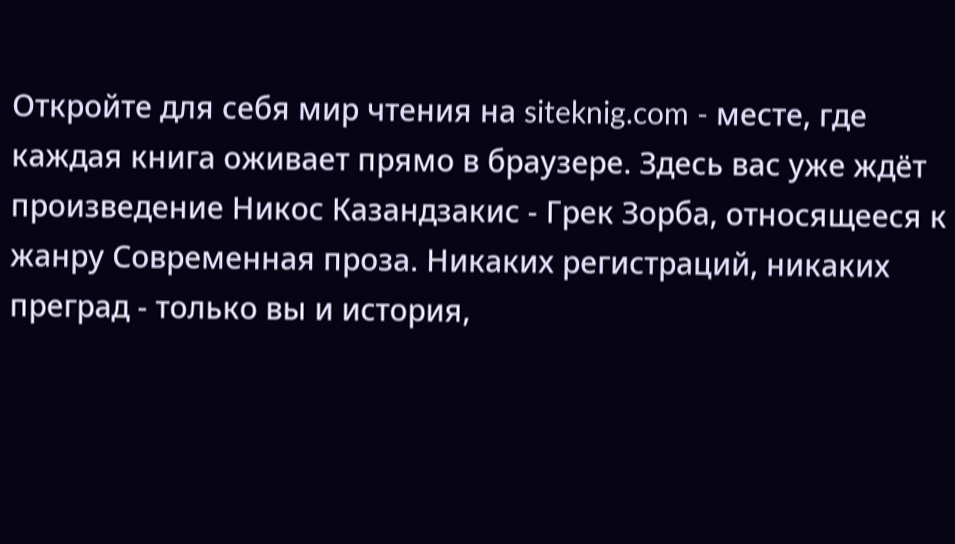Откройте для себя мир чтения на siteknig.com - месте, где каждая книга оживает прямо в браузере. Здесь вас уже ждёт произведение Никос Казандзакис - Грек Зорба, относящееся к жанру Современная проза. Никаких регистраций, никаких преград - только вы и история,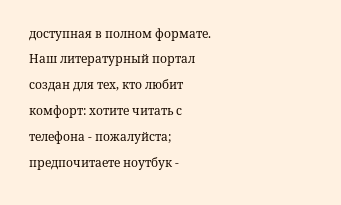доступная в полном формате. Наш литературный портал создан для тех, кто любит комфорт: хотите читать с телефона - пожалуйста; предпочитаете ноутбук -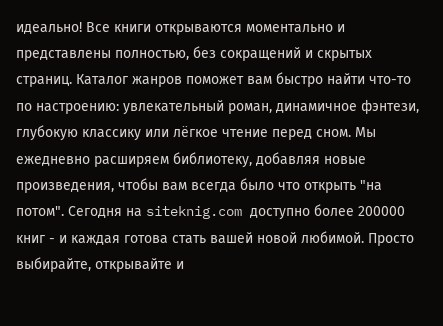идеально! Все книги открываются моментально и представлены полностью, без сокращений и скрытых страниц. Каталог жанров поможет вам быстро найти что-то по настроению: увлекательный роман, динамичное фэнтези, глубокую классику или лёгкое чтение перед сном. Мы ежедневно расширяем библиотеку, добавляя новые произведения, чтобы вам всегда было что открыть "на потом". Сегодня на siteknig.com доступно более 200000 книг - и каждая готова стать вашей новой любимой. Просто выбирайте, открывайте и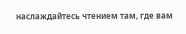наслаждайтесь чтением там, где вам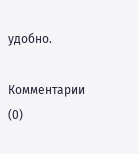удобно.

Комментарии (0)